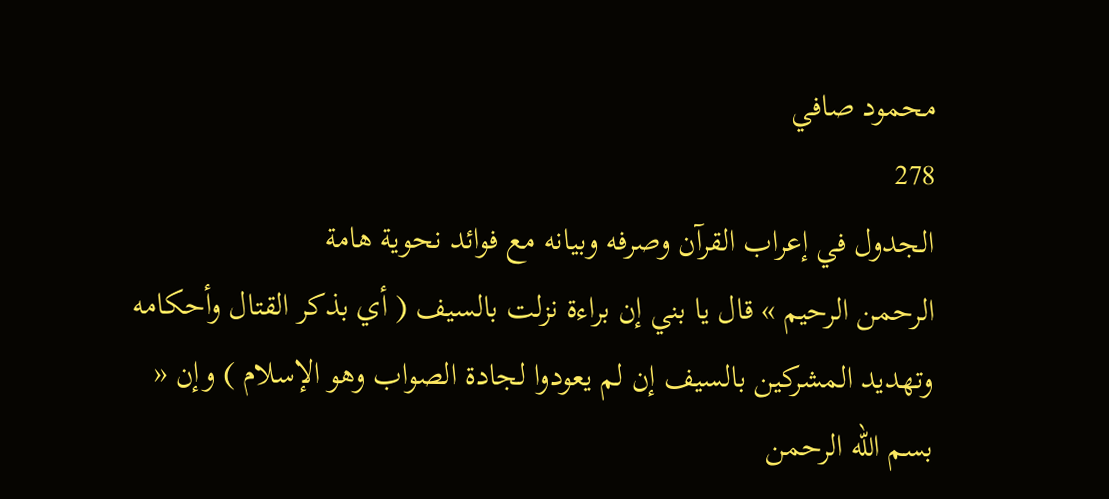محمود صافي
278
الجدول في إعراب القرآن وصرفه وبيانه مع فوائد نحوية هامة
الرحمن الرحيم » قال يا بني إن براءة نزلت بالسيف ( أي بذكر القتال وأحكامه وتهديد المشركين بالسيف إن لم يعودوا لجادة الصواب وهو الإسلام ) وإن « بسم اللّه الرحمن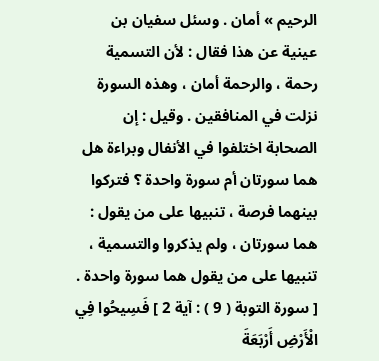الرحيم » أمان . وسئل سفيان بن عينية عن هذا فقال : لأن التسمية رحمة ، والرحمة أمان ، وهذه السورة نزلت في المنافقين . وقيل : إن الصحابة اختلفوا في الأنفال وبراءة هل هما سورتان أم سورة واحدة ؟ فتركوا بينهما فرصة ، تنبيها على من يقول : هما سورتان ، ولم يذكروا والتسمية ، تنبيها على من يقول هما سورة واحدة . [ سورة التوبة ( 9 ) : آية 2 ] فَسِيحُوا فِي الْأَرْضِ أَرْبَعَةَ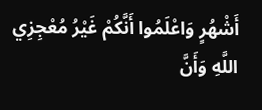أَشْهُرٍ وَاعْلَمُوا أَنَّكُمْ غَيْرُ مُعْجِزِي اللَّهِ وَأَنَّ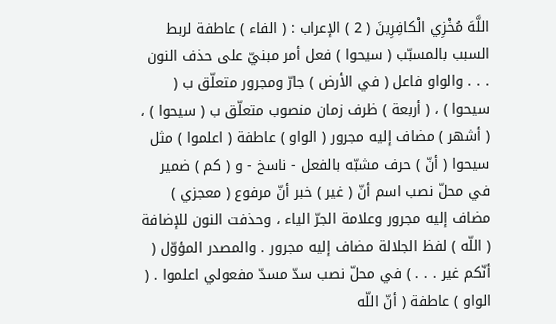اللَّهَ مُخْزِي الْكافِرِينَ ( 2 ) الإعراب : ( الفاء ) عاطفة لربط السبب بالمسبّب ( سيحوا ) فعل أمر مبنيّ على حذف النون . . . والواو فاعل ( في الأرض ) جارّ ومجرور متعلّق ب ( سيحوا ) ، ( أربعة ) ظرف زمان منصوب متعلّق ب ( سيحوا ) ، ( أشهر ) مضاف إليه مجرور ( الواو ) عاطفة ( اعلموا ) مثل سيحوا ( أنّ ) حرف مشبّه بالفعل - ناسخ - و ( كم ) ضمير في محلّ نصب اسم أنّ ( غير ) خبر أنّ مرفوع ( معجزي ) مضاف إليه مجرور وعلامة الجرّ الياء ، وحذفت النون للإضافة ( اللّه ) لفظ الجلالة مضاف إليه مجرور . والمصدر المؤوّل ( أنّكم غير . . . ) في محلّ نصب سدّ مسدّ مفعولي اعلموا . ( الواو ) عاطفة ( أنّ اللّه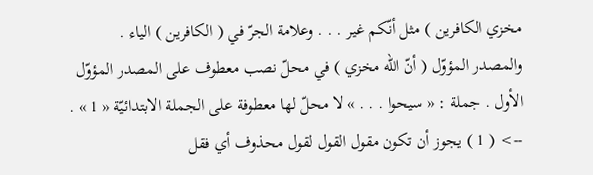مخزي الكافرين ) مثل أنّكم غير . . . وعلامة الجرّ في ( الكافرين ) الياء . والمصدر المؤوّل ( أنّ اللّه مخزي ) في محلّ نصب معطوف على المصدر المؤوّل الأول . جملة : « سيحوا . . . » لا محلّ لها معطوفة على الجملة الابتدائيّة « 1 » .
--> ( 1 ) يجوز أن تكون مقول القول لقول محذوف أي فقل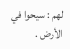لهم : سيحوا في الأرض .